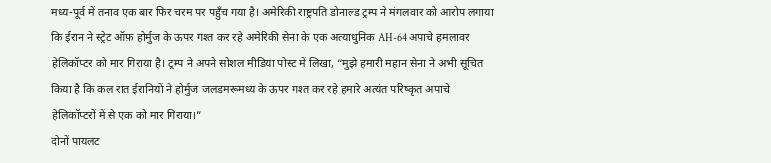मध्य-पूर्व में तनाव एक बार फिर चरम पर पहुँच गया है। अमेरिकी राष्ट्रपति डोनाल्ड ट्रम्प ने मंगलवार को आरोप लगाया कि ईरान ने स्ट्रेट ऑफ़ होर्मुज के ऊपर गश्त कर रहे अमेरिकी सेना के एक अत्याधुनिक AH-64 अपाचे हमलावर हेलिकॉप्टर को मार गिराया है। ट्रम्प ने अपने सोशल मीडिया पोस्ट में लिखा, “मुझे हमारी महान सेना ने अभी सूचित किया है कि कल रात ईरानियों ने होर्मुज जलडमरूमध्य के ऊपर गश्त कर रहे हमारे अत्यंत परिष्कृत अपाचे हेलिकॉप्टरों में से एक को मार गिराया।”
दोनों पायलट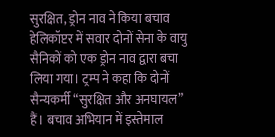सुरक्षित, ड्रोन नाव ने किया बचाव
हेलिकॉप्टर में सवार दोनों सेना के वायु सैनिकों को एक ड्रोन नाव द्वारा बचा लिया गया। ट्रम्प ने कहा कि दोनों सैन्यकर्मी “सुरक्षित और अनघायल” हैं। बचाव अभियान में इस्तेमाल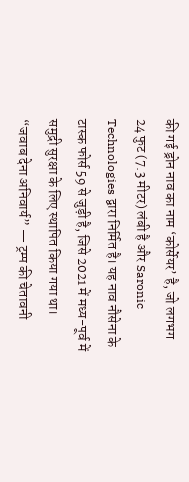की गई ड्रोन नाव का नाम ‘कोर्सेयर’ है, जो लगभग 24 फुट (7.3 मीटर) लंबी है और Saronic Technologies द्वारा निर्मित है। यह नाव नौसेना के टास्क फोर्स 59 से जुड़ी है, जिसे 2021 में मध्य-पूर्व में समुद्री सुरक्षा के लिए स्थापित किया गया था।
“जवाब देना अनिवार्य” — ट्रम्प की चेतावनी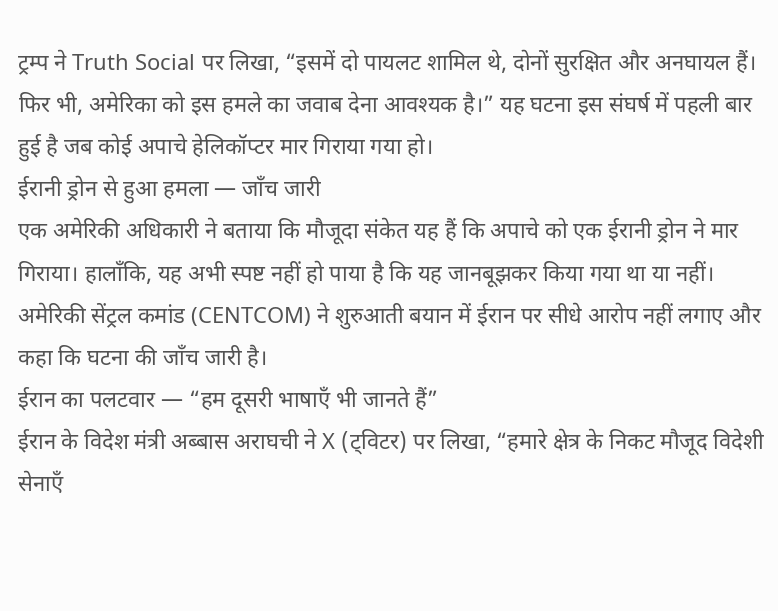ट्रम्प ने Truth Social पर लिखा, “इसमें दो पायलट शामिल थे, दोनों सुरक्षित और अनघायल हैं। फिर भी, अमेरिका को इस हमले का जवाब देना आवश्यक है।” यह घटना इस संघर्ष में पहली बार हुई है जब कोई अपाचे हेलिकॉप्टर मार गिराया गया हो।
ईरानी ड्रोन से हुआ हमला — जाँच जारी
एक अमेरिकी अधिकारी ने बताया कि मौजूदा संकेत यह हैं कि अपाचे को एक ईरानी ड्रोन ने मार गिराया। हालाँकि, यह अभी स्पष्ट नहीं हो पाया है कि यह जानबूझकर किया गया था या नहीं। अमेरिकी सेंट्रल कमांड (CENTCOM) ने शुरुआती बयान में ईरान पर सीधे आरोप नहीं लगाए और कहा कि घटना की जाँच जारी है।
ईरान का पलटवार — “हम दूसरी भाषाएँ भी जानते हैं”
ईरान के विदेश मंत्री अब्बास अराघची ने X (ट्विटर) पर लिखा, “हमारे क्षेत्र के निकट मौजूद विदेशी सेनाएँ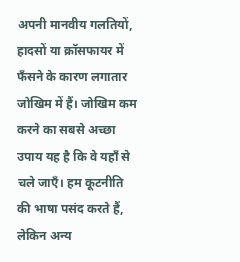अपनी मानवीय गलतियों, हादसों या क्रॉसफायर में फँसने के कारण लगातार जोखिम में हैं। जोखिम कम करने का सबसे अच्छा उपाय यह है कि वे यहाँ से चले जाएँ। हम कूटनीति की भाषा पसंद करते हैं, लेकिन अन्य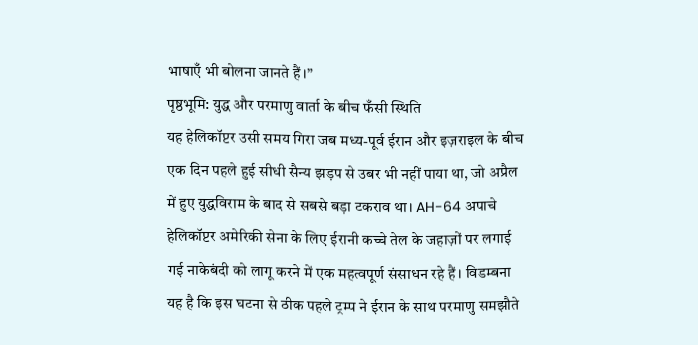भाषाएँ भी बोलना जानते हैं।”
पृष्ठभूमि: युद्ध और परमाणु वार्ता के बीच फँसी स्थिति
यह हेलिकॉप्टर उसी समय गिरा जब मध्य-पूर्व ईरान और इज़राइल के बीच एक दिन पहले हुई सीधी सैन्य झड़प से उबर भी नहीं पाया था, जो अप्रैल में हुए युद्धविराम के बाद से सबसे बड़ा टकराव था। AH-64 अपाचे हेलिकॉप्टर अमेरिकी सेना के लिए ईरानी कच्चे तेल के जहाज़ों पर लगाई गई नाकेबंदी को लागू करने में एक महत्वपूर्ण संसाधन रहे हैं। विडम्बना यह है कि इस घटना से ठीक पहले ट्रम्प ने ईरान के साथ परमाणु समझौते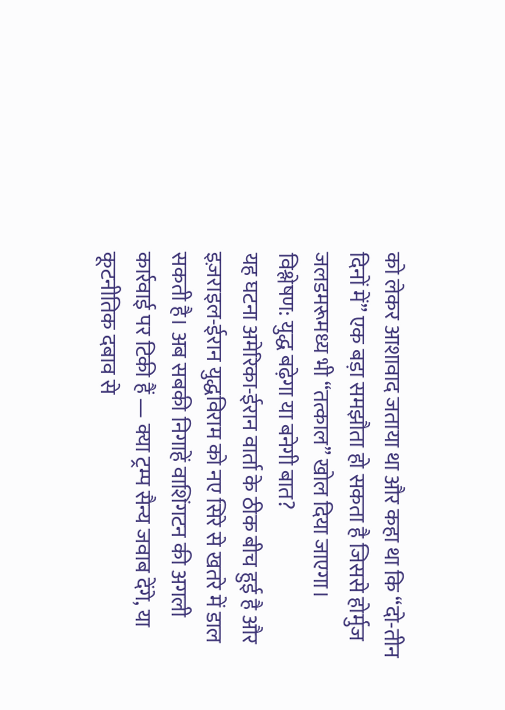को लेकर आशावाद जताया था और कहा था कि “दो-तीन दिनों में” एक बड़ा समझौता हो सकता है जिससे होर्मुज जलडमरूमध्य भी “तत्काल” खोल दिया जाएगा।
विश्लेषण: युद्ध बढ़ेगा या बनेगी बात?
यह घटना अमेरिका-ईरान वार्ता के ठीक बीच हुई है और इज़राइल-ईरान युद्धविराम को नए सिरे से खतरे में डाल सकती है। अब सबकी निगाहें वाशिंगटन की अगली कार्रवाई पर टिकी हैं — क्या ट्रम्प सैन्य जवाब देंगे, या कूटनीतिक दबाव से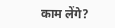काम लेंगे?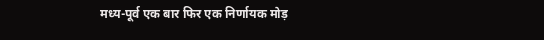मध्य-पूर्व एक बार फिर एक निर्णायक मोड़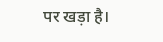पर खड़ा है।